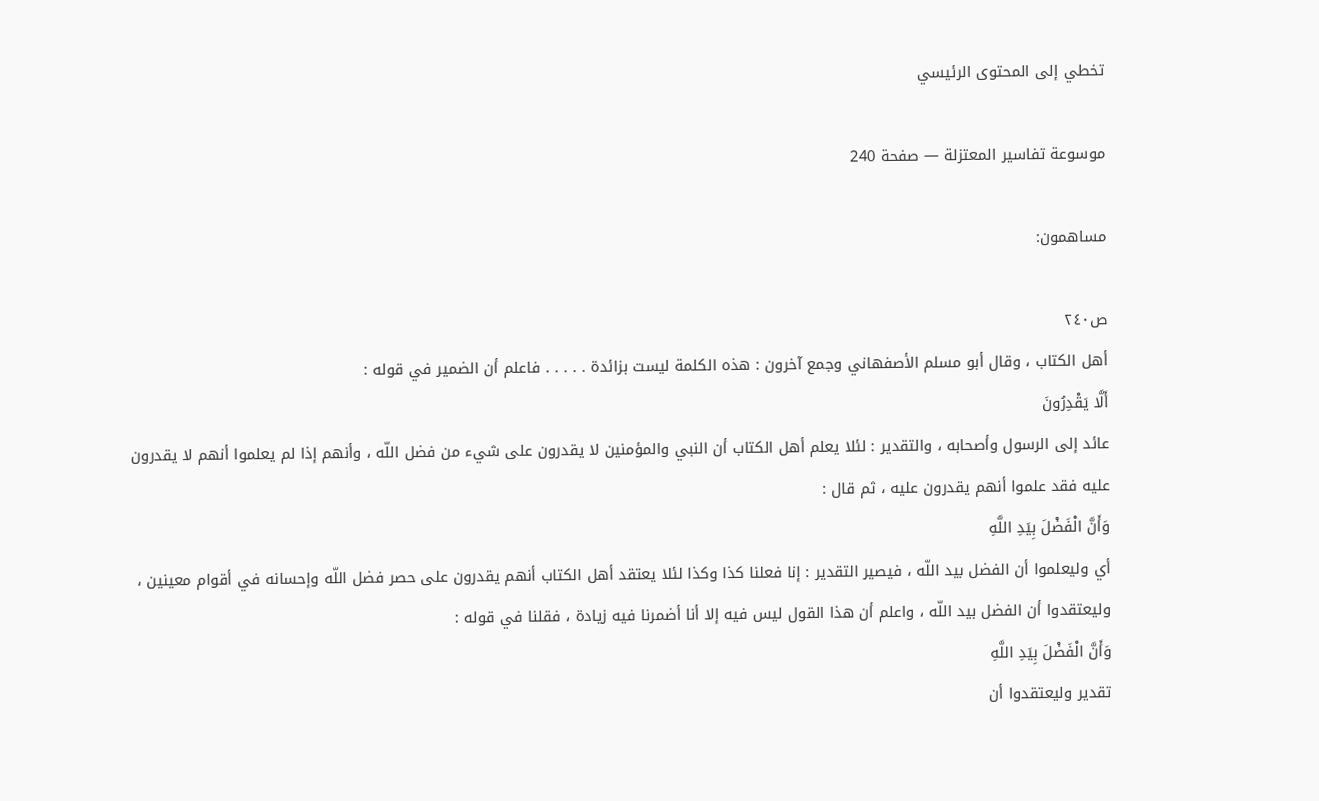تخطي إلى المحتوى الرئيسي

موسوعة تفاسير المعتزلة — صفحة 240

مساهمون:

ص٢٤٠
أهل الكتاب ، وقال أبو مسلم الأصفهاني وجمع آخرون : هذه الكلمة ليست بزائدة . . . . . فاعلم أن الضمير في قوله :
أَلَّا يَقْدِرُونَ
عائد إلى الرسول وأصحابه ، والتقدير : لئلا يعلم أهل الكتاب أن النبي والمؤمنين لا يقدرون على شيء من فضل اللّه ، وأنهم إذا لم يعلموا أنهم لا يقدرون عليه فقد علموا أنهم يقدرون عليه ، ثم قال :
وَأَنَّ الْفَضْلَ بِيَدِ اللَّهِ
أي وليعلموا أن الفضل بيد اللّه ، فيصير التقدير : إنا فعلنا كذا وكذا لئلا يعتقد أهل الكتاب أنهم يقدرون على حصر فضل اللّه وإحسانه في أقوام معينين ، وليعتقدوا أن الفضل بيد اللّه ، واعلم أن هذا القول ليس فيه إلا أنا أضمرنا فيه زيادة ، فقلنا في قوله :
وَأَنَّ الْفَضْلَ بِيَدِ اللَّهِ
تقدير وليعتقدوا أن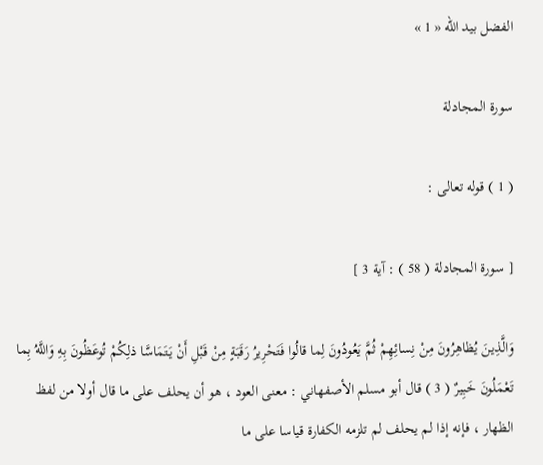الفضل بيد اللّه « 1 »

سورة المجادلة

( 1 ) قوله تعالى :

[ سورة المجادلة ( 58 ) : آية 3 ]

وَالَّذِينَ يُظاهِرُونَ مِنْ نِسائِهِمْ ثُمَّ يَعُودُونَ لِما قالُوا فَتَحْرِيرُ رَقَبَةٍ مِنْ قَبْلِ أَنْ يَتَمَاسَّا ذلِكُمْ تُوعَظُونَ بِهِ وَاللَّهُ بِما تَعْمَلُونَ خَبِيرٌ ( 3 ) قال أبو مسلم الأصفهاني : معنى العود ، هو أن يحلف على ما قال أولا من لفظ الظهار ، فإنه إذا لم يحلف لم تلزمه الكفارة قياسا على ما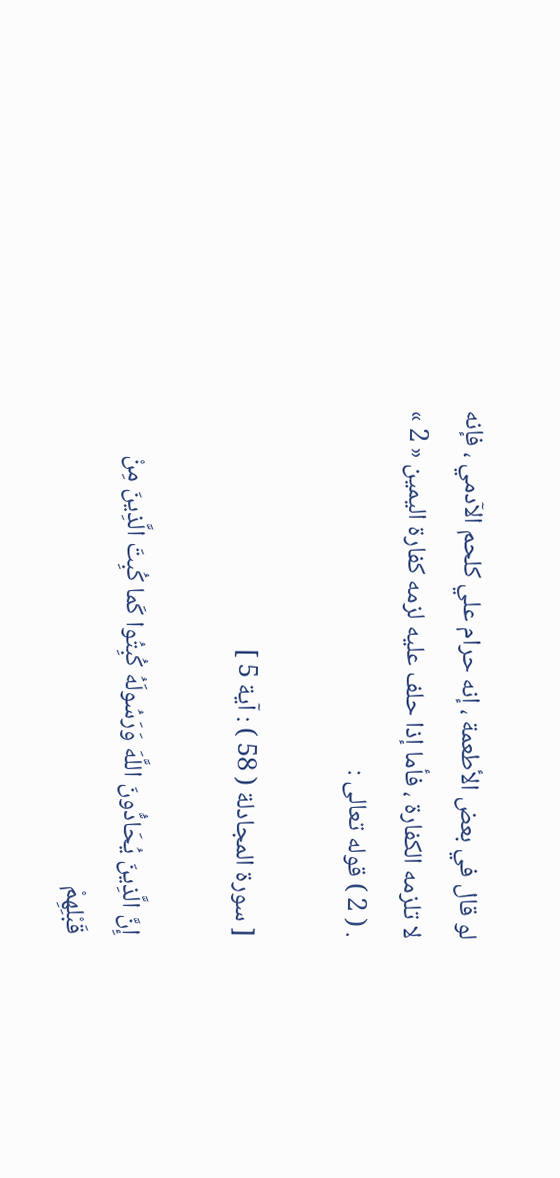لو قال في بعض الأطعمة ، إنه حرام علي كلحم الآدمي ، فإنه لا تلزمه الكفارة ، فأما إذا حلف عليه لزمه كفارة اليمين « 2 » . ( 2 ) قوله تعالى :

[ سورة المجادلة ( 58 ) : آية 5 ]

إِنَّ الَّذِينَ يُحَادُّونَ اللَّهَ وَرَسُولَهُ كُبِتُوا كَما كُبِتَ الَّذِينَ مِنْ قَبْلِهِمْ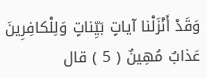وَقَدْ أَنْزَلْنا آياتٍ بَيِّناتٍ وَلِلْكافِرِينَ عَذابٌ مُهِينٌ ( 5 ) قال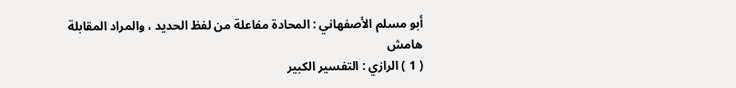أبو مسلم الأصفهاني : المحادة مفاعلة من لفظ الحديد ، والمراد المقابلة
هامش
( 1 ) الرازي : التفسير الكبير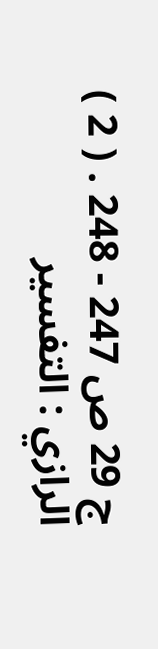ج 29 ص 247 - 248 . ( 2 ) الرازي : التفسير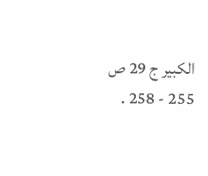الكبير ج 29 ص 255 - 258 .